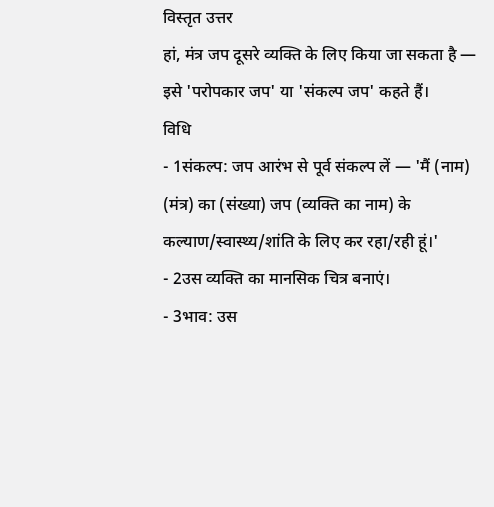विस्तृत उत्तर
हां, मंत्र जप दूसरे व्यक्ति के लिए किया जा सकता है — इसे 'परोपकार जप' या 'संकल्प जप' कहते हैं।
विधि
- 1संकल्प: जप आरंभ से पूर्व संकल्प लें — 'मैं (नाम) (मंत्र) का (संख्या) जप (व्यक्ति का नाम) के कल्याण/स्वास्थ्य/शांति के लिए कर रहा/रही हूं।'
- 2उस व्यक्ति का मानसिक चित्र बनाएं।
- 3भाव: उस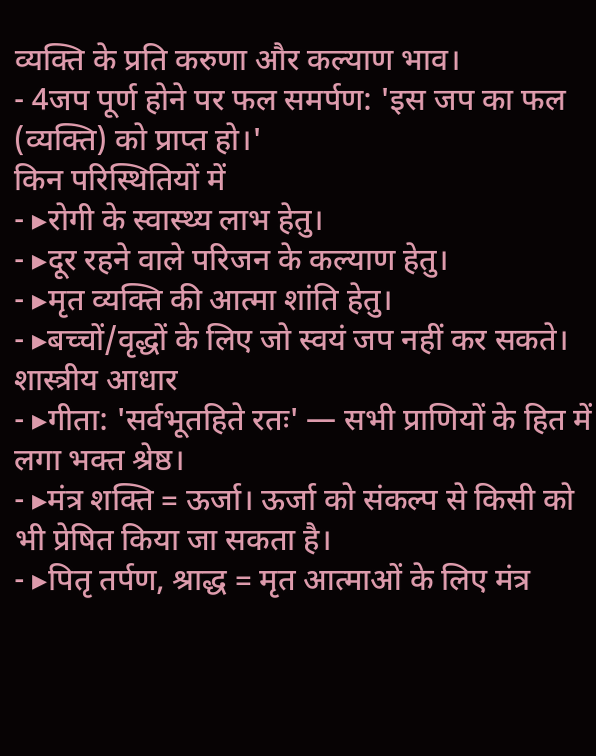व्यक्ति के प्रति करुणा और कल्याण भाव।
- 4जप पूर्ण होने पर फल समर्पण: 'इस जप का फल (व्यक्ति) को प्राप्त हो।'
किन परिस्थितियों में
- ▸रोगी के स्वास्थ्य लाभ हेतु।
- ▸दूर रहने वाले परिजन के कल्याण हेतु।
- ▸मृत व्यक्ति की आत्मा शांति हेतु।
- ▸बच्चों/वृद्धों के लिए जो स्वयं जप नहीं कर सकते।
शास्त्रीय आधार
- ▸गीता: 'सर्वभूतहिते रतः' — सभी प्राणियों के हित में लगा भक्त श्रेष्ठ।
- ▸मंत्र शक्ति = ऊर्जा। ऊर्जा को संकल्प से किसी को भी प्रेषित किया जा सकता है।
- ▸पितृ तर्पण, श्राद्ध = मृत आत्माओं के लिए मंत्र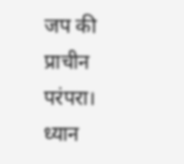जप की प्राचीन परंपरा।
ध्यान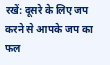रखें: दूसरे के लिए जप करने से आपके जप का फल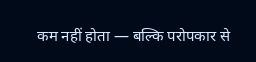कम नहीं होता — बल्कि परोपकार से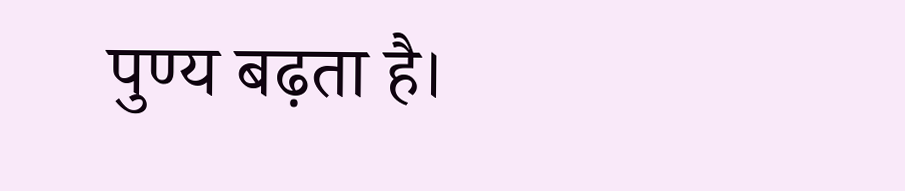पुण्य बढ़ता है।